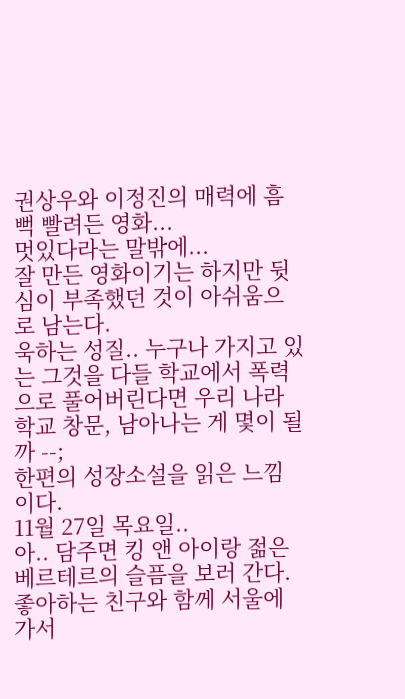권상우와 이정진의 매력에 흠뻑 빨려든 영화...
멋있다라는 말밖에...
잘 만든 영화이기는 하지만 뒷심이 부족했던 것이 아쉬움으로 남는다.
욱하는 성질.. 누구나 가지고 있는 그것을 다들 학교에서 폭력으로 풀어버린다면 우리 나라 학교 창문, 남아나는 게 몇이 될까 --;
한편의 성장소설을 읽은 느낌이다.
11월 27일 목요일..
아.. 담주면 킹 앤 아이랑 젊은 베르테르의 슬픔을 보러 간다. 좋아하는 친구와 함께 서울에 가서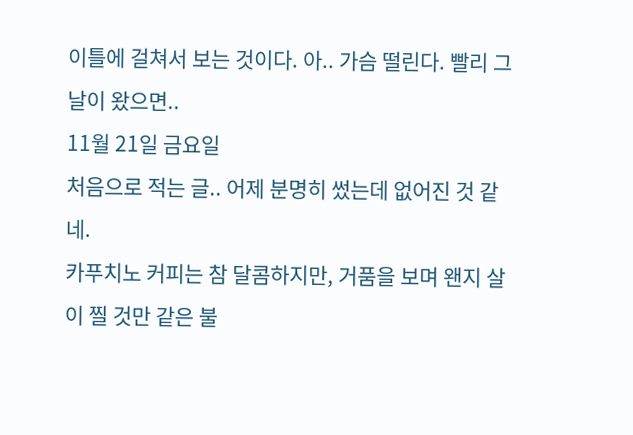이틀에 걸쳐서 보는 것이다. 아.. 가슴 떨린다. 빨리 그 날이 왔으면..
11월 21일 금요일
처음으로 적는 글.. 어제 분명히 썼는데 없어진 것 같네.
카푸치노 커피는 참 달콤하지만, 거품을 보며 왠지 살이 찔 것만 같은 불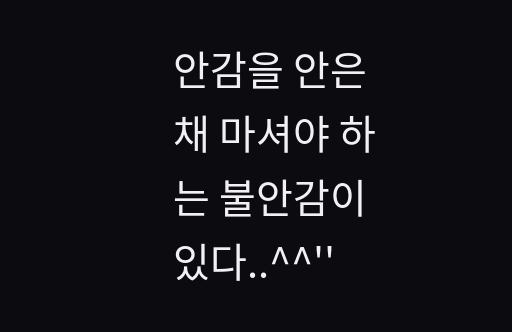안감을 안은 채 마셔야 하는 불안감이 있다..^^''